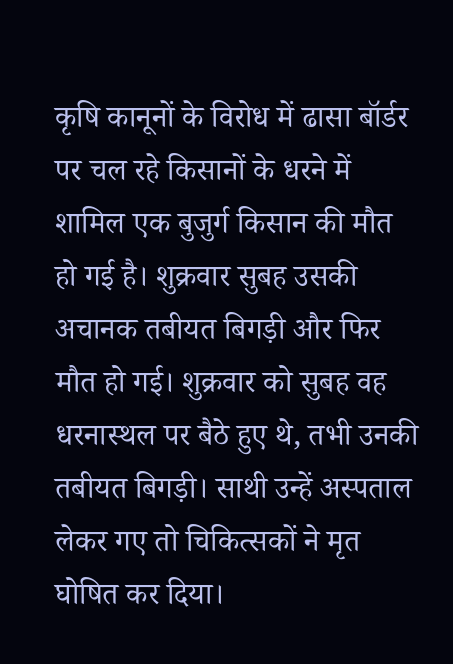कृषि कानूनों के विरोध में ढासा बॉर्डर पर चल रहे किसानों के धरने में शामिल एक बुजुर्ग किसान की मौत हो गई है। शुक्रवार सुबह उसकी अचानक तबीयत बिगड़ी और फिर मौत हो गई। शुक्रवार को सुबह वह धरनास्थल पर बैठे हुए थे, तभी उनकी तबीयत बिगड़ी। साथी उन्हें अस्पताल लेकर गए तो चिकित्सकों ने मृत घोषित कर दिया।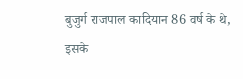बुजुर्ग राजपाल कादियान 86 वर्ष के थे, इसके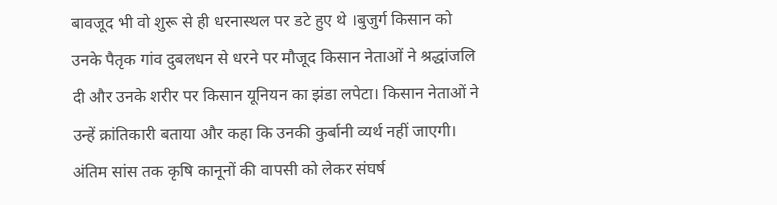बावजूद भी वो शुरू से ही धरनास्थल पर डटे हुए थे ।बुजुर्ग किसान को उनके पैतृक गांव दुबलधन से धरने पर मौजूद किसान नेताओं ने श्रद्धांजलि दी और उनके शरीर पर किसान यूनियन का झंडा लपेटा। किसान नेताओं ने उन्हें क्रांतिकारी बताया और कहा कि उनकी कुर्बानी व्यर्थ नहीं जाएगी। अंतिम सांस तक कृषि कानूनों की वापसी को लेकर संघर्ष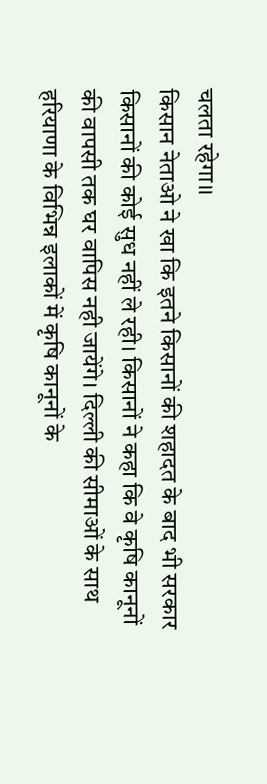चलता रहेगा।।
किसान नेताओ ने खा कि इतने किसानों की शहादत के बाद भी सरकार किसानों की कोई सुध नहीं ले रही। किसानों ने कहा कि वे कृषि कानूनों की वापसी तक घर वापिस नही जायेंगे। दिल्ली की सीमाओं के साथ हरियाणा के विभिन्न इलाकों में कृषि कानूनों के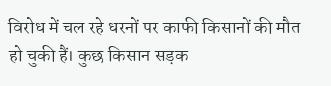विरोध में चल रहे धरनों पर काफी किसानों की मौत हो चुकी हैं। कुछ किसान सड़क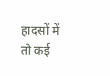हादसों में तो कई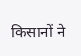किसानों ने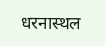धरनास्थल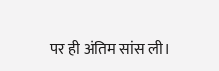पर ही अंतिम सांस ली।